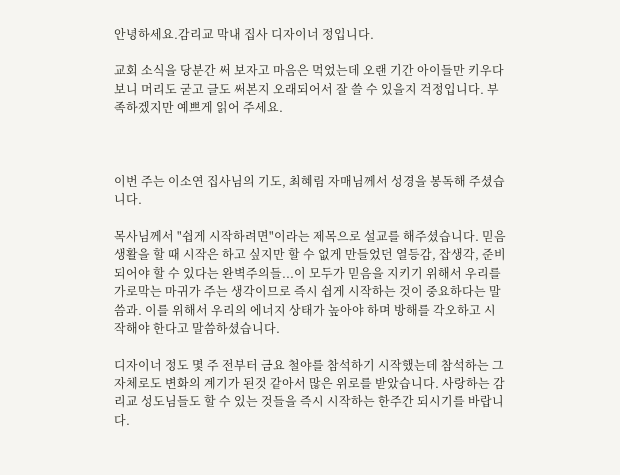안녕하세요.감리교 막내 집사 디자이너 정입니다.

교회 소식을 당분간 써 보자고 마음은 먹었는데 오랜 기간 아이들만 키우다보니 머리도 굳고 글도 써본지 오래되어서 잘 쓸 수 있을지 걱정입니다. 부족하겠지만 예쁘게 읽어 주세요.



이번 주는 이소연 집사님의 기도, 최혜림 자매님께서 성경을 봉독해 주셨습니다.

목사님께서 "쉽게 시작하려면"이라는 제목으로 설교를 해주셨습니다. 믿음 생활을 할 때 시작은 하고 싶지만 할 수 없게 만들었던 열등감, 잡생각, 준비되어야 할 수 있다는 완벽주의들...이 모두가 믿음을 지키기 위해서 우리를 가로막는 마귀가 주는 생각이므로 즉시 쉽게 시작하는 것이 중요하다는 말씀과. 이를 위해서 우리의 에너지 상태가 높아야 하며 방해를 각오하고 시작해야 한다고 말씀하셨습니다.

디자이너 정도 몇 주 전부터 금요 철야를 참석하기 시작했는데 참석하는 그 자체로도 변화의 계기가 된것 같아서 많은 위로를 받았습니다. 사랑하는 감리교 성도님들도 할 수 있는 것들을 즉시 시작하는 한주간 되시기를 바랍니다.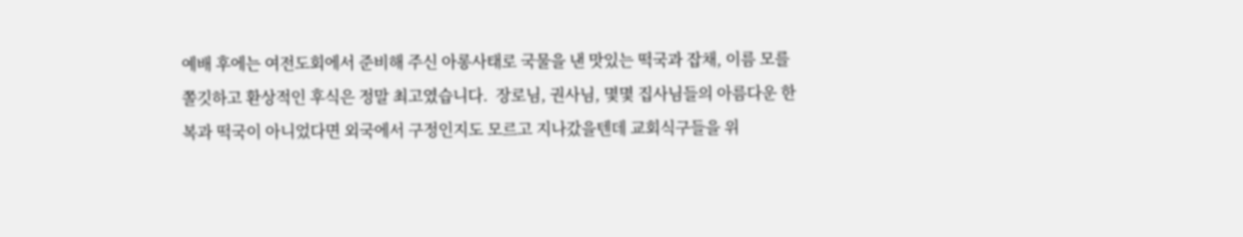예배 후에는 여전도회에서 준비해 주신 아롱사태로 국물을 낸 맛있는 떡국과 잡채, 이름 모를 쫄깃하고 환상적인 후식은 정말 최고였습니다.  장로님, 권사님, 몇몇 집사님들의 아름다운 한복과 떡국이 아니었다면 외국에서 구정인지도 모르고 지나갔을텐데 교회식구들을 위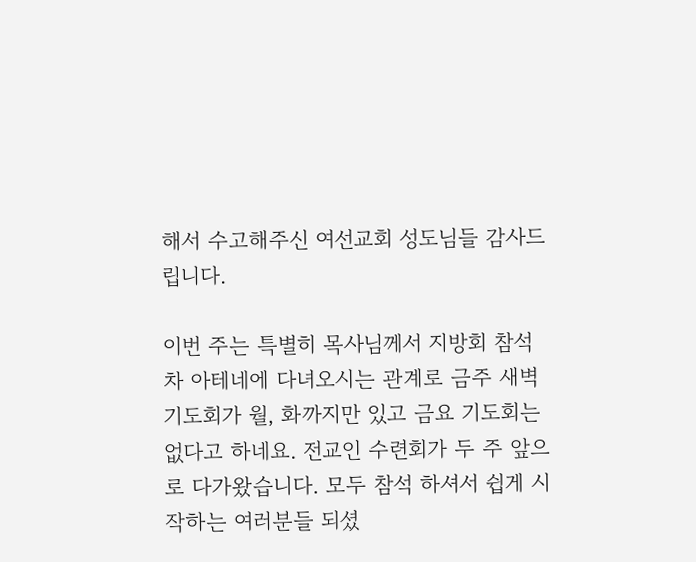해서 수고해주신 여선교회 성도님들 감사드립니다.

이번 주는 특별히 목사님께서 지방회 참석차 아테네에 다녀오시는 관계로 금주 새벽기도회가 월, 화까지만 있고 금요 기도회는 없다고 하네요. 전교인 수련회가 두 주 앞으로 다가왔습니다. 모두 참석 하셔서 쉽게 시작하는 여러분들 되셨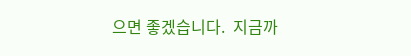으면 좋겠습니다.  지금까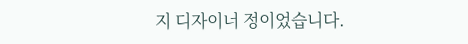지 디자이너 정이었습니다.